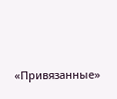«Привязанные»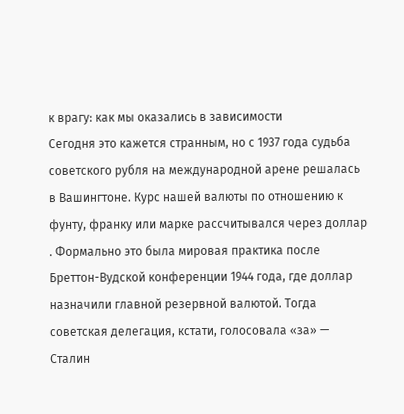к врагу: как мы оказались в зависимости
Сегодня это кажется странным, но с 1937 года судьба советского рубля на международной арене решалась в Вашингтоне. Курс нашей валюты по отношению к фунту, франку или марке рассчитывался через доллар . Формально это была мировая практика после Бреттон-Вудской конференции 1944 года, где доллар назначили главной резервной валютой. Тогда советская делегация, кстати, голосовала «за» — Сталин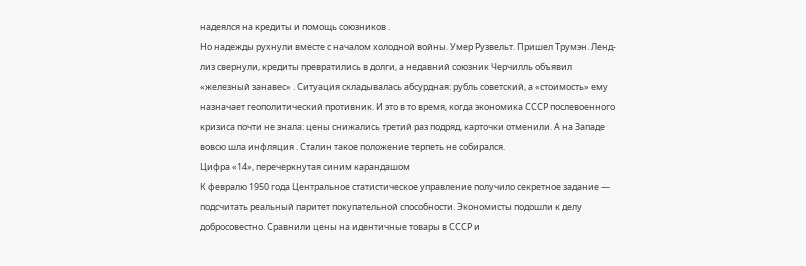надеялся на кредиты и помощь союзников .
Но надежды рухнули вместе с началом холодной войны. Умер Рузвельт. Пришел Трумэн. Ленд-лиз свернули, кредиты превратились в долги, а недавний союзник Черчилль объявил «железный занавес» . Ситуация складывалась абсурдная: рубль советский, а «стоимость» ему назначает геополитический противник. И это в то время, когда экономика СССР послевоенного кризиса почти не знала: цены снижались третий раз подряд, карточки отменили. А на Западе вовсю шла инфляция . Сталин такое положение терпеть не собирался.
Цифра «14», перечеркнутая синим карандашом
К февралю 1950 года Центральное статистическое управление получило секретное задание — подсчитать реальный паритет покупательной способности. Экономисты подошли к делу добросовестно. Сравнили цены на идентичные товары в СССР и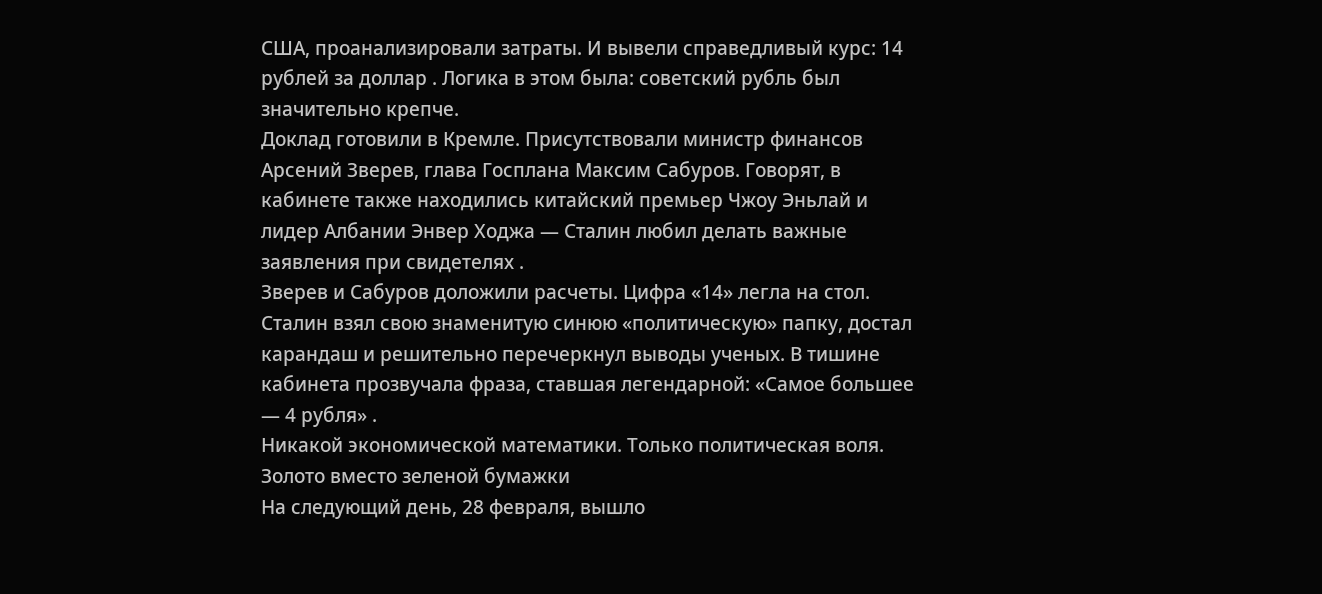США, проанализировали затраты. И вывели справедливый курс: 14 рублей за доллар . Логика в этом была: советский рубль был значительно крепче.
Доклад готовили в Кремле. Присутствовали министр финансов Арсений Зверев, глава Госплана Максим Сабуров. Говорят, в кабинете также находились китайский премьер Чжоу Эньлай и лидер Албании Энвер Ходжа — Сталин любил делать важные заявления при свидетелях .
Зверев и Сабуров доложили расчеты. Цифра «14» легла на стол. Сталин взял свою знаменитую синюю «политическую» папку, достал карандаш и решительно перечеркнул выводы ученых. В тишине кабинета прозвучала фраза, ставшая легендарной: «Самое большее — 4 рубля» .
Никакой экономической математики. Только политическая воля.
Золото вместо зеленой бумажки
На следующий день, 28 февраля, вышло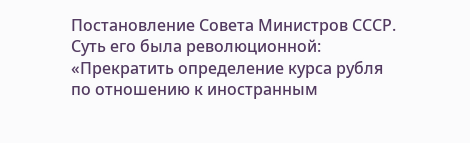Постановление Совета Министров СССР. Суть его была революционной: «Прекратить определение курса рубля по отношению к иностранным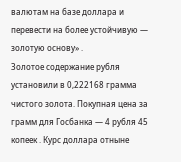валютам на базе доллара и перевести на более устойчивую — золотую основу» .
Золотое содержание рубля установили в 0,222168 грамма чистого золота. Покупная цена за грамм для Госбанка — 4 рубля 45 копеек . Курс доллара отныне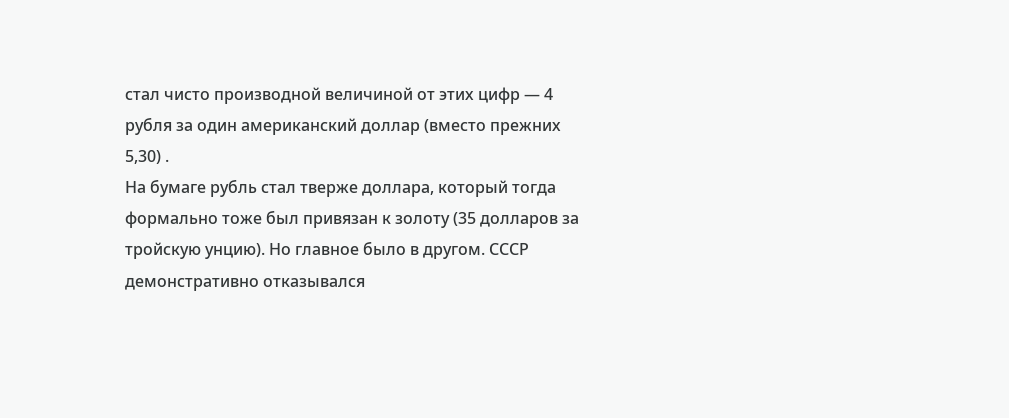стал чисто производной величиной от этих цифр — 4 рубля за один американский доллар (вместо прежних 5,30) .
На бумаге рубль стал тверже доллара, который тогда формально тоже был привязан к золоту (35 долларов за тройскую унцию). Но главное было в другом. СССР демонстративно отказывался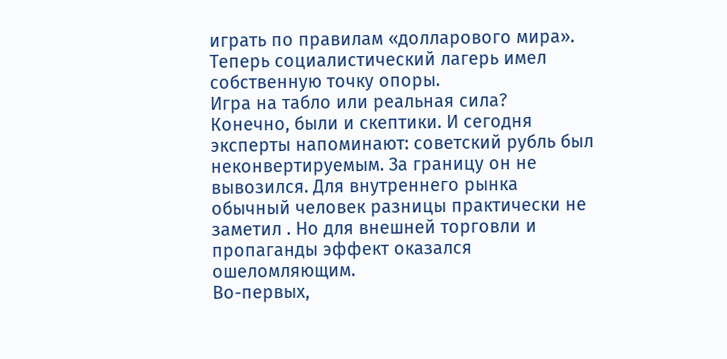играть по правилам «долларового мира». Теперь социалистический лагерь имел собственную точку опоры.
Игра на табло или реальная сила?
Конечно, были и скептики. И сегодня эксперты напоминают: советский рубль был неконвертируемым. За границу он не вывозился. Для внутреннего рынка обычный человек разницы практически не заметил . Но для внешней торговли и пропаганды эффект оказался ошеломляющим.
Во-первых,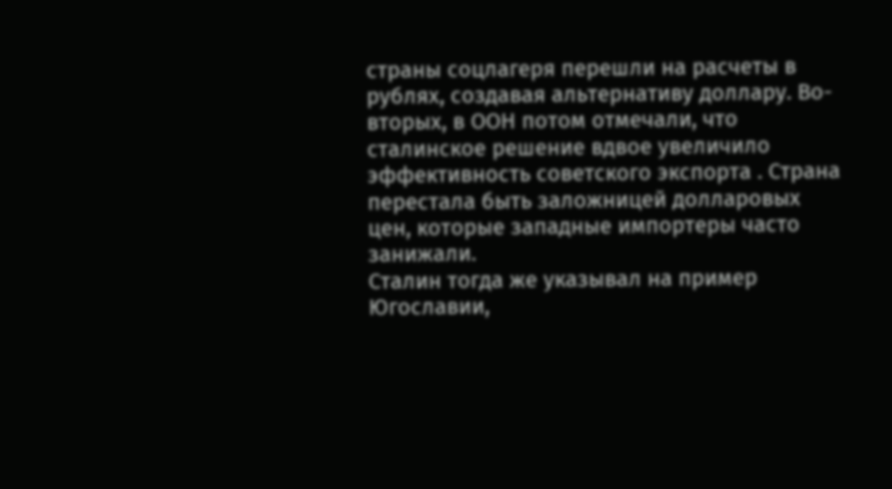страны соцлагеря перешли на расчеты в рублях, создавая альтернативу доллару. Во-вторых, в ООН потом отмечали, что сталинское решение вдвое увеличило эффективность советского экспорта . Страна перестала быть заложницей долларовых цен, которые западные импортеры часто занижали.
Сталин тогда же указывал на пример Югославии,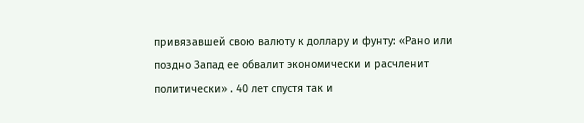привязавшей свою валюту к доллару и фунту: «Рано или поздно Запад ее обвалит экономически и расчленит политически» . 40 лет спустя так и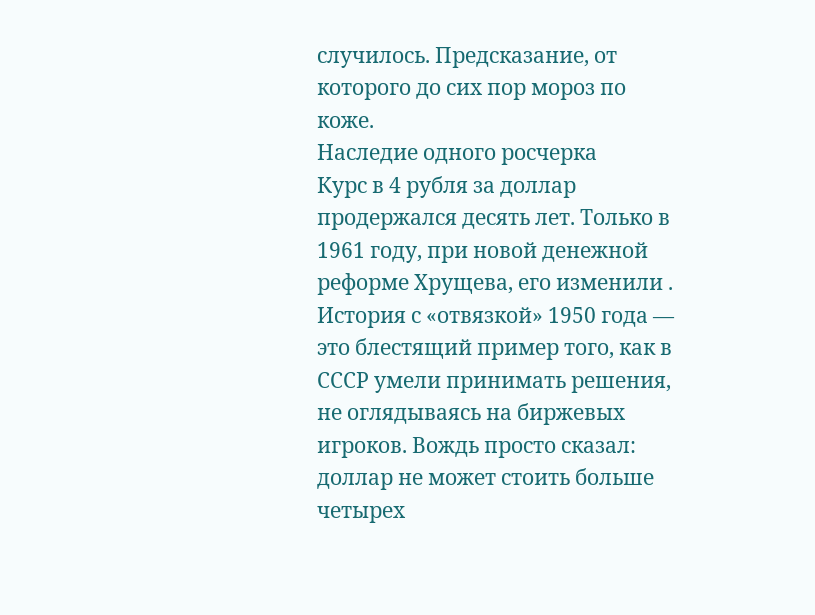случилось. Предсказание, от которого до сих пор мороз по коже.
Наследие одного росчерка
Курс в 4 рубля за доллар продержался десять лет. Только в 1961 году, при новой денежной реформе Хрущева, его изменили .
История с «отвязкой» 1950 года — это блестящий пример того, как в СССР умели принимать решения, не оглядываясь на биржевых игроков. Вождь просто сказал: доллар не может стоить больше четырех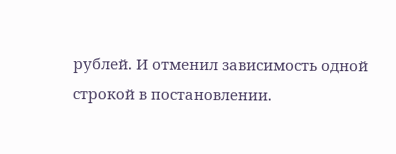рублей. И отменил зависимость одной строкой в постановлении.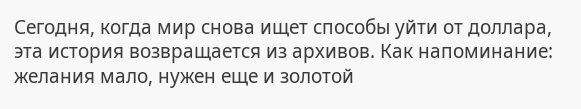Сегодня, когда мир снова ищет способы уйти от доллара, эта история возвращается из архивов. Как напоминание: желания мало, нужен еще и золотой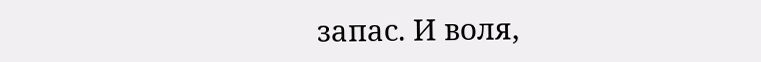запас. И воля,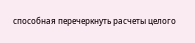способная перечеркнуть расчеты целого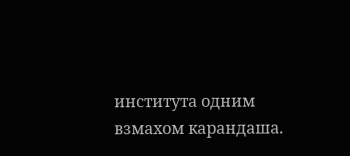института одним взмахом карандаша.